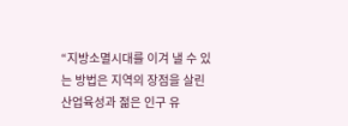“지방소멸시대를 이겨 낼 수 있는 방법은 지역의 장점을 살린 산업육성과 젊은 인구 유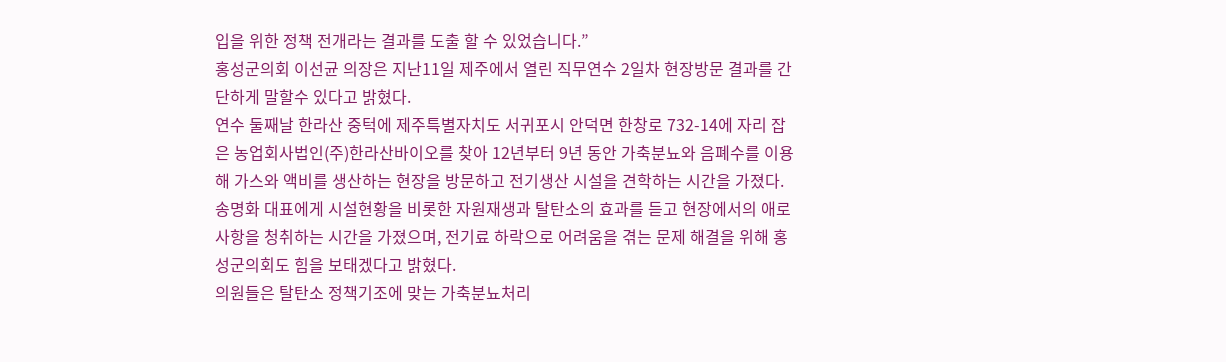입을 위한 정책 전개라는 결과를 도출 할 수 있었습니다.”
홍성군의회 이선균 의장은 지난11일 제주에서 열린 직무연수 2일차 현장방문 결과를 간단하게 말할수 있다고 밝혔다.
연수 둘째날 한라산 중턱에 제주특별자치도 서귀포시 안덕면 한창로 732-14에 자리 잡은 농업회사법인(주)한라산바이오를 찾아 12년부터 9년 동안 가축분뇨와 음폐수를 이용해 가스와 액비를 생산하는 현장을 방문하고 전기생산 시설을 견학하는 시간을 가졌다.
송명화 대표에게 시설현황을 비롯한 자원재생과 탈탄소의 효과를 듣고 현장에서의 애로사항을 청취하는 시간을 가졌으며, 전기료 하락으로 어려움을 겪는 문제 해결을 위해 홍성군의회도 힘을 보태겠다고 밝혔다.
의원들은 탈탄소 정책기조에 맞는 가축분뇨처리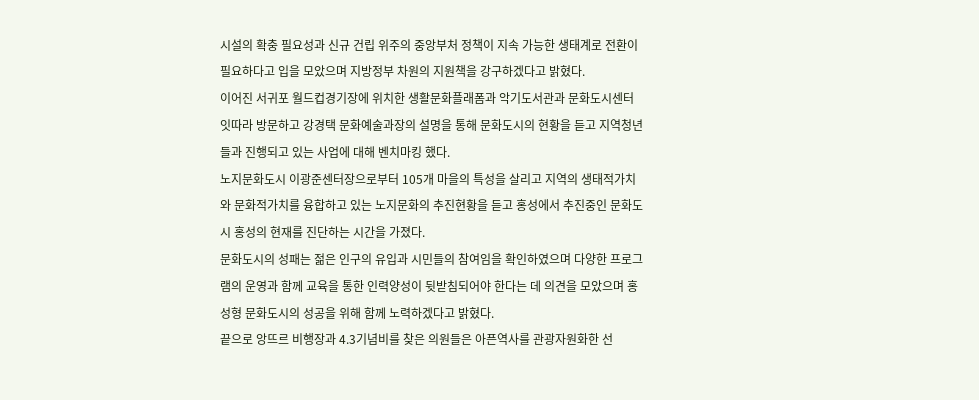시설의 확충 필요성과 신규 건립 위주의 중앙부처 정책이 지속 가능한 생태계로 전환이 필요하다고 입을 모았으며 지방정부 차원의 지원책을 강구하겠다고 밝혔다.
이어진 서귀포 월드컵경기장에 위치한 생활문화플래폼과 악기도서관과 문화도시센터 잇따라 방문하고 강경택 문화예술과장의 설명을 통해 문화도시의 현황을 듣고 지역청년들과 진행되고 있는 사업에 대해 벤치마킹 했다.
노지문화도시 이광준센터장으로부터 105개 마을의 특성을 살리고 지역의 생태적가치와 문화적가치를 융합하고 있는 노지문화의 추진현황을 듣고 홍성에서 추진중인 문화도시 홍성의 현재를 진단하는 시간을 가졌다.
문화도시의 성패는 젊은 인구의 유입과 시민들의 참여임을 확인하였으며 다양한 프로그램의 운영과 함께 교육을 통한 인력양성이 뒷받침되어야 한다는 데 의견을 모았으며 홍성형 문화도시의 성공을 위해 함께 노력하겠다고 밝혔다.
끝으로 앙뜨르 비행장과 4.3기념비를 찾은 의원들은 아픈역사를 관광자원화한 선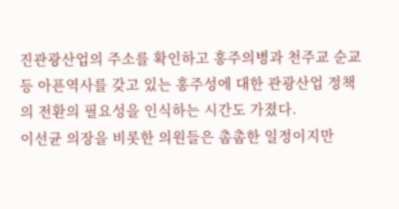진관광산업의 주소를 확인하고 홍주의병과 천주교 순교 등 아픈역사를 갖고 있는 홍주성에 대한 관광산업 정책의 전환의 필요성을 인식하는 시간도 가졌다.
이선균 의장을 비롯한 의원들은 촘촘한 일정이지만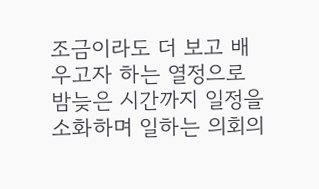조금이라도 더 보고 배우고자 하는 열정으로 밤늦은 시간까지 일정을 소화하며 일하는 의회의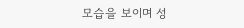모습을 보이며 성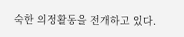숙한 의정활동을 전개하고 있다.